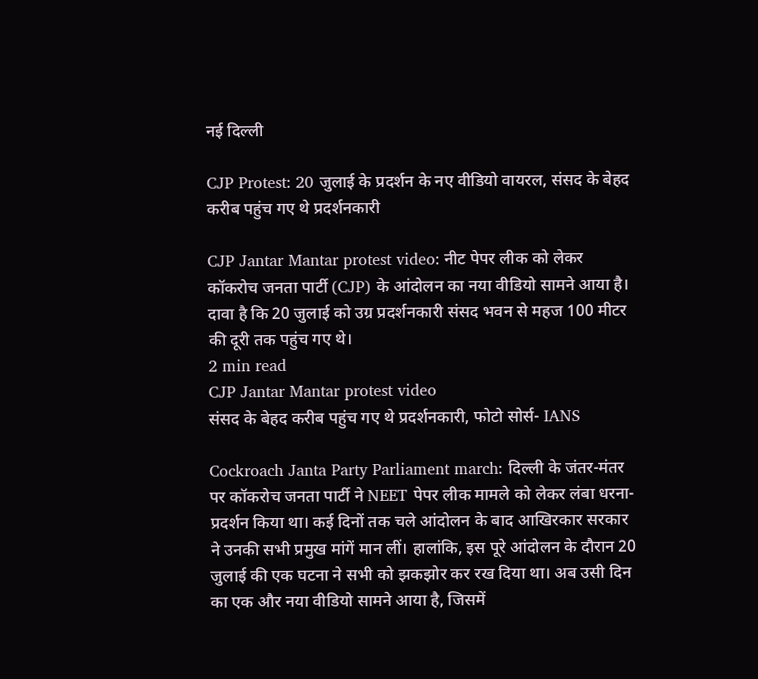नई दिल्ली

CJP Protest: 20 जुलाई के प्रदर्शन के नए वीडियो वायरल, संसद के बेहद करीब पहुंच गए थे प्रदर्शनकारी

CJP Jantar Mantar protest video: नीट पेपर लीक को लेकर कॉकरोच जनता पार्टी (CJP) के आंदोलन का नया वीडियो सामने आया है। दावा है कि 20 जुलाई को उग्र प्रदर्शनकारी संसद भवन से महज 100 मीटर की दूरी तक पहुंच गए थे।
2 min read
CJP Jantar Mantar protest video
संसद के बेहद करीब पहुंच गए थे प्रदर्शनकारी, फोटो सोर्स- IANS

Cockroach Janta Party Parliament march: दिल्ली के जंतर-मंतर पर कॉकरोच जनता पार्टी ने NEET पेपर लीक मामले को लेकर लंबा धरना-प्रदर्शन किया था। कई दिनों तक चले आंदोलन के बाद आखिरकार सरकार ने उनकी सभी प्रमुख मांगें मान लीं। हालांकि, इस पूरे आंदोलन के दौरान 20 जुलाई की एक घटना ने सभी को झकझोर कर रख दिया था। अब उसी दिन का एक और नया वीडियो सामने आया है, जिसमें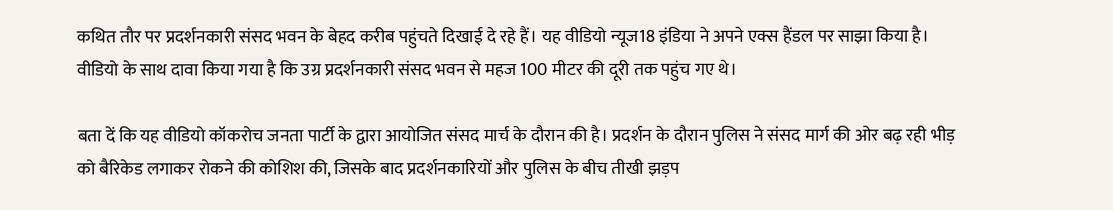कथित तौर पर प्रदर्शनकारी संसद भवन के बेहद करीब पहुंचते दिखाई दे रहे हैं। यह वीडियो न्यूज18 इंडिया ने अपने एक्स हैंडल पर साझा किया है। वीडियो के साथ दावा किया गया है कि उग्र प्रदर्शनकारी संसद भवन से महज 100 मीटर की दूरी तक पहुंच गए थे।

बता दें कि यह वीडियो कॉकरोच जनता पार्टी के द्वारा आयोजित संसद मार्च के दौरान की है। प्रदर्शन के दौरान पुलिस ने संसद मार्ग की ओर बढ़ रही भीड़ को बैरिकेड लगाकर रोकने की कोशिश की, जिसके बाद प्रदर्शनकारियों और पुलिस के बीच तीखी झड़प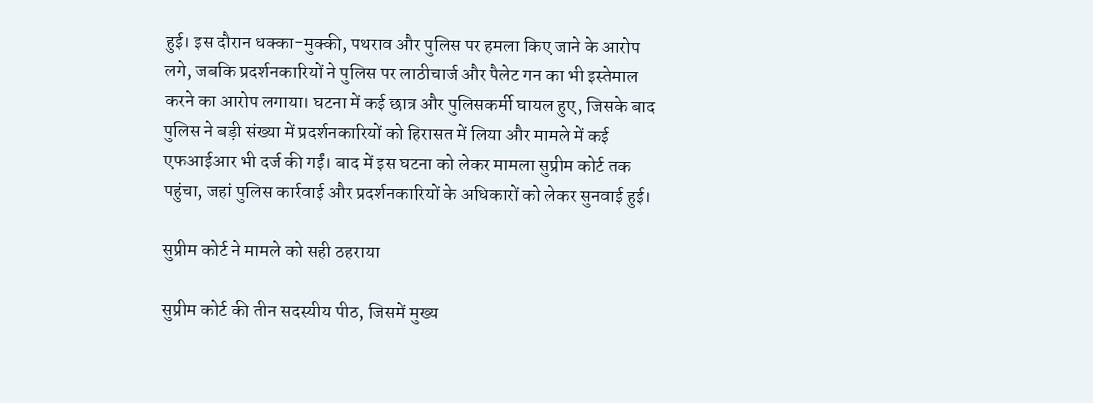हुई। इस दौरान धक्का-मुक्की, पथराव और पुलिस पर हमला किए जाने के आरोप लगे, जबकि प्रदर्शनकारियों ने पुलिस पर लाठीचार्ज और पैलेट गन का भी इस्तेमाल करने का आरोप लगाया। घटना में कई छात्र और पुलिसकर्मी घायल हुए, जिसके बाद पुलिस ने बड़ी संख्या में प्रदर्शनकारियों को हिरासत में लिया और मामले में कई एफआईआर भी दर्ज की गईं। बाद में इस घटना को लेकर मामला सुप्रीम कोर्ट तक पहुंचा, जहां पुलिस कार्रवाई और प्रदर्शनकारियों के अधिकारों को लेकर सुनवाई हुई।

सुप्रीम कोर्ट ने मामले को सही ठहराया

सुप्रीम कोर्ट की तीन सदस्यीय पीठ, जिसमें मुख्य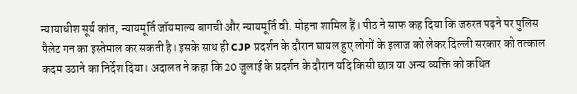न्यायाधीश सूर्य कांत, न्यायमूर्ति जॉयमाल्य बागची और न्यायमूर्ति वी. मोहना शामिल हैं। पीठ ने साफ कह दिया कि जरुरत पढ़ने पर पुलिस पैलेट गन का इस्तेमाल कर सकती है। इसके साथ ही CJP प्रदर्शन के दौरान घायल हुए लोगों के इलाज को लेकर दिल्ली सरकार को तत्काल कदम उठाने का निर्देश दिया। अदालत ने कहा कि 20 जुलाई के प्रदर्शन के दौरान यदि किसी छात्र या अन्य व्यक्ति को कथित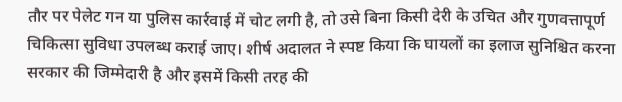तौर पर पेलेट गन या पुलिस कार्रवाई में चोट लगी है, तो उसे बिना किसी देरी के उचित और गुणवत्तापूर्ण चिकित्सा सुविधा उपलब्ध कराई जाए। शीर्ष अदालत ने स्पष्ट किया कि घायलों का इलाज सुनिश्चित करना सरकार की जिम्मेदारी है और इसमें किसी तरह की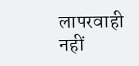लापरवाही नहीं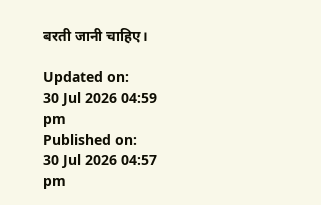बरती जानी चाहिए।

Updated on:
30 Jul 2026 04:59 pm
Published on:
30 Jul 2026 04:57 pm